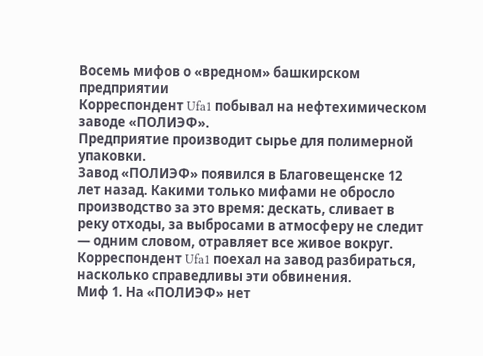Восемь мифов о «вредном» башкирском предприятии
Корреспондент Ufa1 побывал на нефтехимическом заводе «ПОЛИЭФ».
Предприятие производит сырье для полимерной упаковки.
Завод «ПОЛИЭФ» появился в Благовещенске 12 лет назад. Какими только мифами не обросло производство за это время: дескать, сливает в реку отходы, за выбросами в атмосферу не следит — одним словом, отравляет все живое вокруг.
Корреспондент Ufa1 поехал на завод разбираться, насколько справедливы эти обвинения.
Миф 1. На «ПОЛИЭФ» нет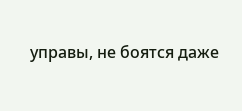управы, не боятся даже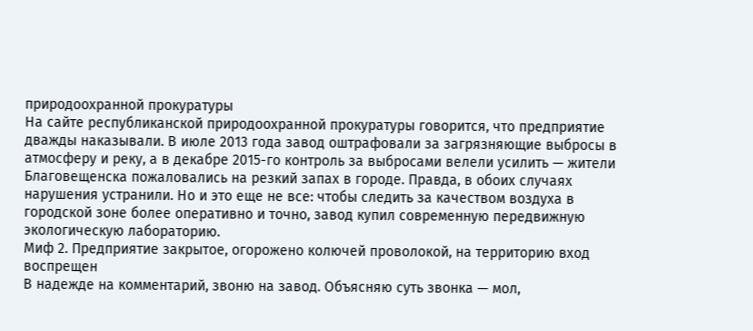природоохранной прокуратуры
На сайте республиканской природоохранной прокуратуры говорится, что предприятие дважды наказывали. В июле 2013 года завод оштрафовали за загрязняющие выбросы в атмосферу и реку, а в декабре 2015-го контроль за выбросами велели усилить — жители Благовещенска пожаловались на резкий запах в городе. Правда, в обоих случаях нарушения устранили. Но и это еще не все: чтобы следить за качеством воздуха в городской зоне более оперативно и точно, завод купил современную передвижную экологическую лабораторию.
Миф 2. Предприятие закрытое, огорожено колючей проволокой, на территорию вход воспрещен
В надежде на комментарий, звоню на завод. Объясняю суть звонка — мол,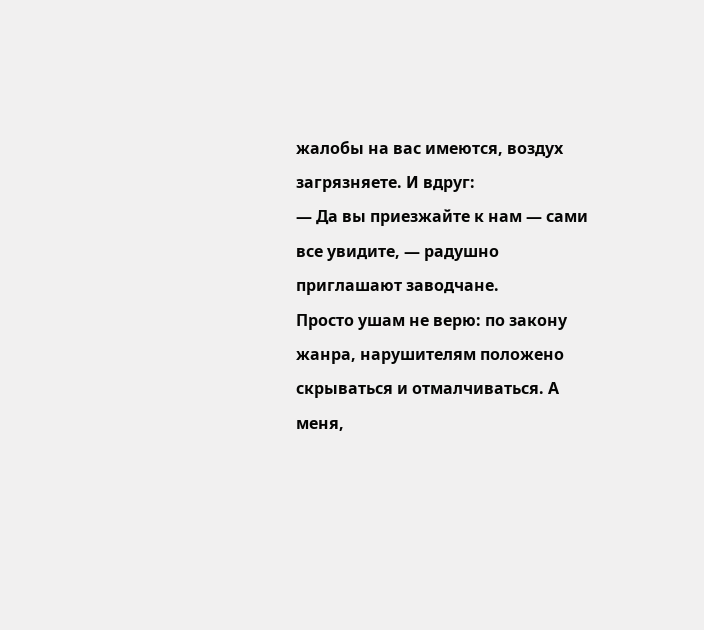жалобы на вас имеются, воздух загрязняете. И вдруг:
— Да вы приезжайте к нам — сами все увидите, — радушно приглашают заводчане.
Просто ушам не верю: по закону жанра, нарушителям положено скрываться и отмалчиваться. А меня,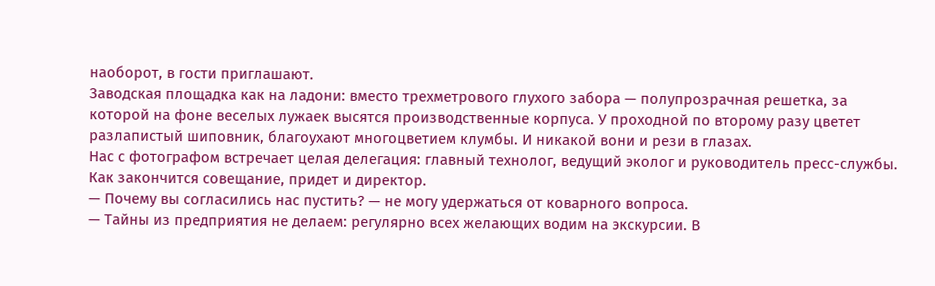наоборот, в гости приглашают.
Заводская площадка как на ладони: вместо трехметрового глухого забора — полупрозрачная решетка, за которой на фоне веселых лужаек высятся производственные корпуса. У проходной по второму разу цветет разлапистый шиповник, благоухают многоцветием клумбы. И никакой вони и рези в глазах.
Нас с фотографом встречает целая делегация: главный технолог, ведущий эколог и руководитель пресс-службы. Как закончится совещание, придет и директор.
— Почему вы согласились нас пустить? — не могу удержаться от коварного вопроса.
— Тайны из предприятия не делаем: регулярно всех желающих водим на экскурсии. В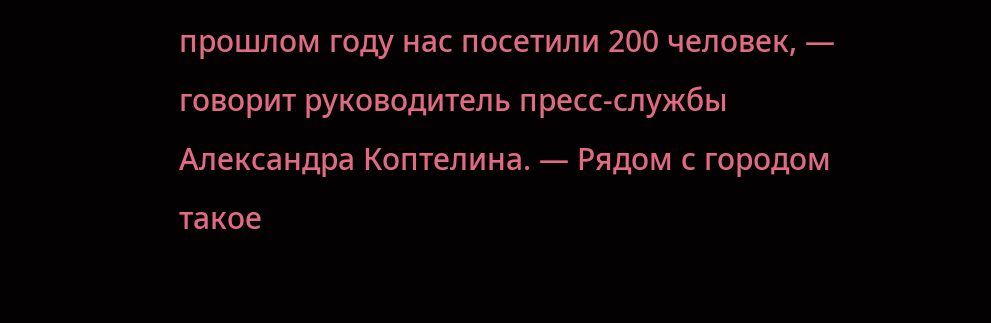прошлом году нас посетили 200 человек, — говорит руководитель пресс-службы Александра Коптелина. — Рядом с городом такое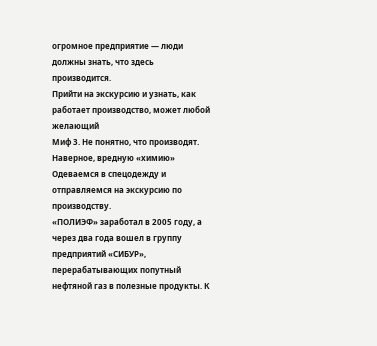огромное предприятие — люди должны знать, что здесь производится.
Прийти на экскурсию и узнать, как работает производство, может любой желающий
Миф 3. Не понятно, что производят. Наверное, вредную «химию»
Одеваемся в спецодежду и отправляемся на экскурсию по производству.
«ПОЛИЭФ» заработал в 2005 году, а через два года вошел в группу предприятий «СИБУР», перерабатывающих попутный нефтяной газ в полезные продукты. К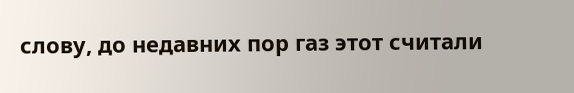слову, до недавних пор газ этот считали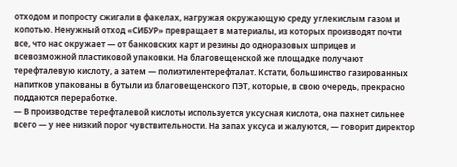отходом и попросту сжигали в факелах, нагружая окружающую среду углекислым газом и копотью. Ненужный отход «СИБУР» превращает в материалы, из которых производят почти все, что нас окружает — от банковских карт и резины до одноразовых шприцев и всевозможной пластиковой упаковки. На благовещенской же площадке получают терефталевую кислоту, а затем — полиэтилентерефталат. Кстати, большинство газированных напитков упакованы в бутыли из благовещенского ПЭТ, которые, в свою очередь, прекрасно поддаются переработке.
— В производстве терефталевой кислоты используется уксусная кислота, она пахнет сильнее всего — у нее низкий порог чувствительности. На запах уксуса и жалуются, — говорит директор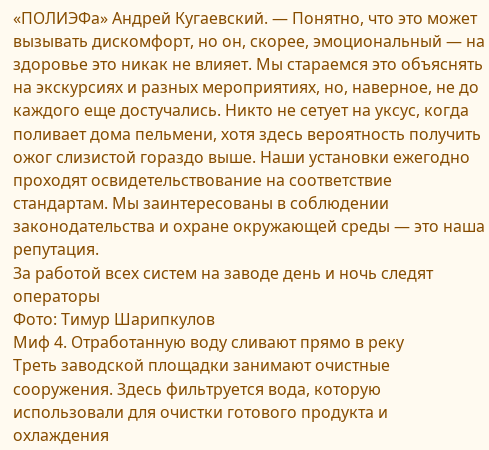«ПОЛИЭФа» Андрей Кугаевский. — Понятно, что это может вызывать дискомфорт, но он, скорее, эмоциональный — на здоровье это никак не влияет. Мы стараемся это объяснять на экскурсиях и разных мероприятиях, но, наверное, не до каждого еще достучались. Никто не сетует на уксус, когда поливает дома пельмени, хотя здесь вероятность получить ожог слизистой гораздо выше. Наши установки ежегодно проходят освидетельствование на соответствие стандартам. Мы заинтересованы в соблюдении законодательства и охране окружающей среды — это наша репутация.
За работой всех систем на заводе день и ночь следят операторы
Фото: Тимур Шарипкулов
Миф 4. Отработанную воду сливают прямо в реку
Треть заводской площадки занимают очистные сооружения. Здесь фильтруется вода, которую использовали для очистки готового продукта и охлаждения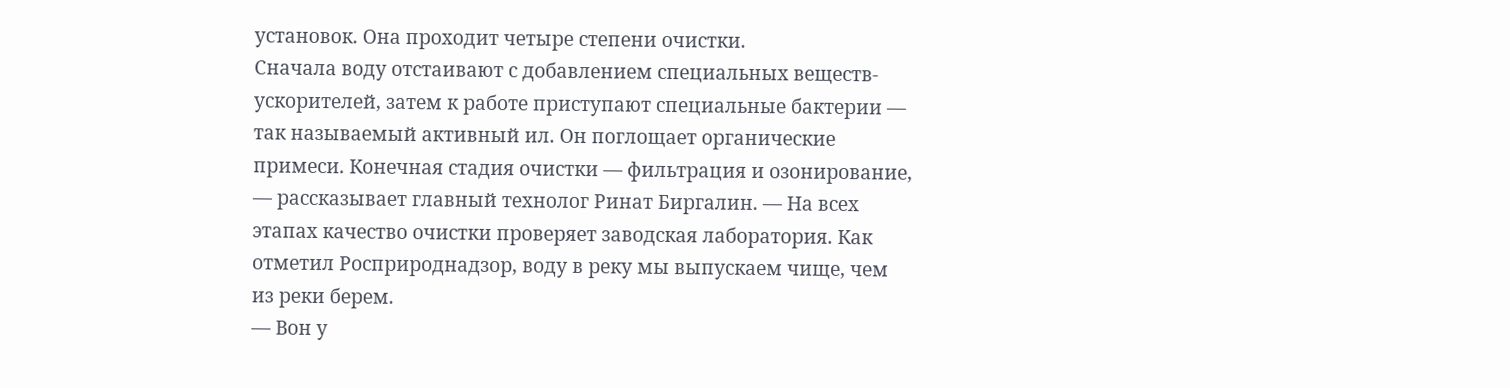установок. Она проходит четыре степени очистки.
Сначала воду отстаивают с добавлением специальных веществ-ускорителей, затем к работе приступают специальные бактерии — так называемый активный ил. Он поглощает органические примеси. Конечная стадия очистки — фильтрация и озонирование, — рассказывает главный технолог Ринат Биргалин. — На всех этапах качество очистки проверяет заводская лаборатория. Как отметил Росприроднадзор, воду в реку мы выпускаем чище, чем из реки берем.
— Вон у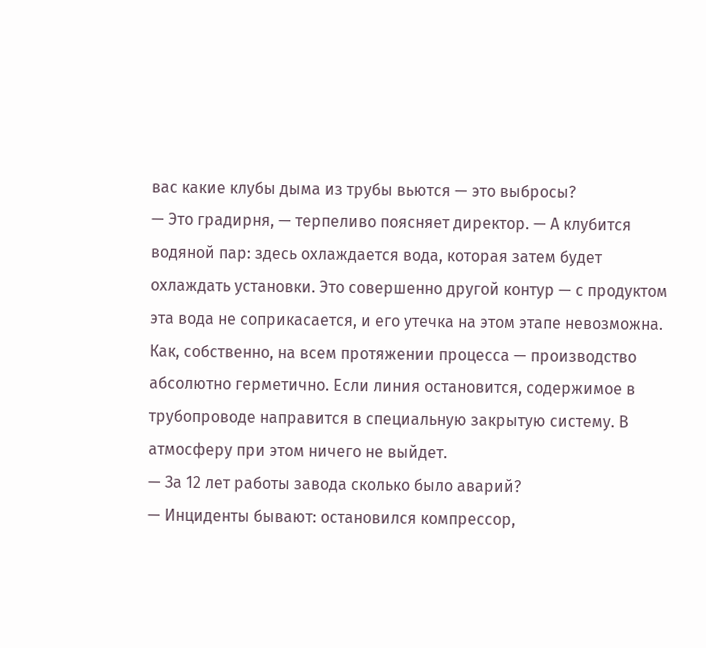вас какие клубы дыма из трубы вьются — это выбросы?
— Это градирня, — терпеливо поясняет директор. — А клубится водяной пар: здесь охлаждается вода, которая затем будет охлаждать установки. Это совершенно другой контур — с продуктом эта вода не соприкасается, и его утечка на этом этапе невозможна. Как, собственно, на всем протяжении процесса — производство абсолютно герметично. Если линия остановится, содержимое в трубопроводе направится в специальную закрытую систему. В атмосферу при этом ничего не выйдет.
— За 12 лет работы завода сколько было аварий?
— Инциденты бывают: остановился компрессор,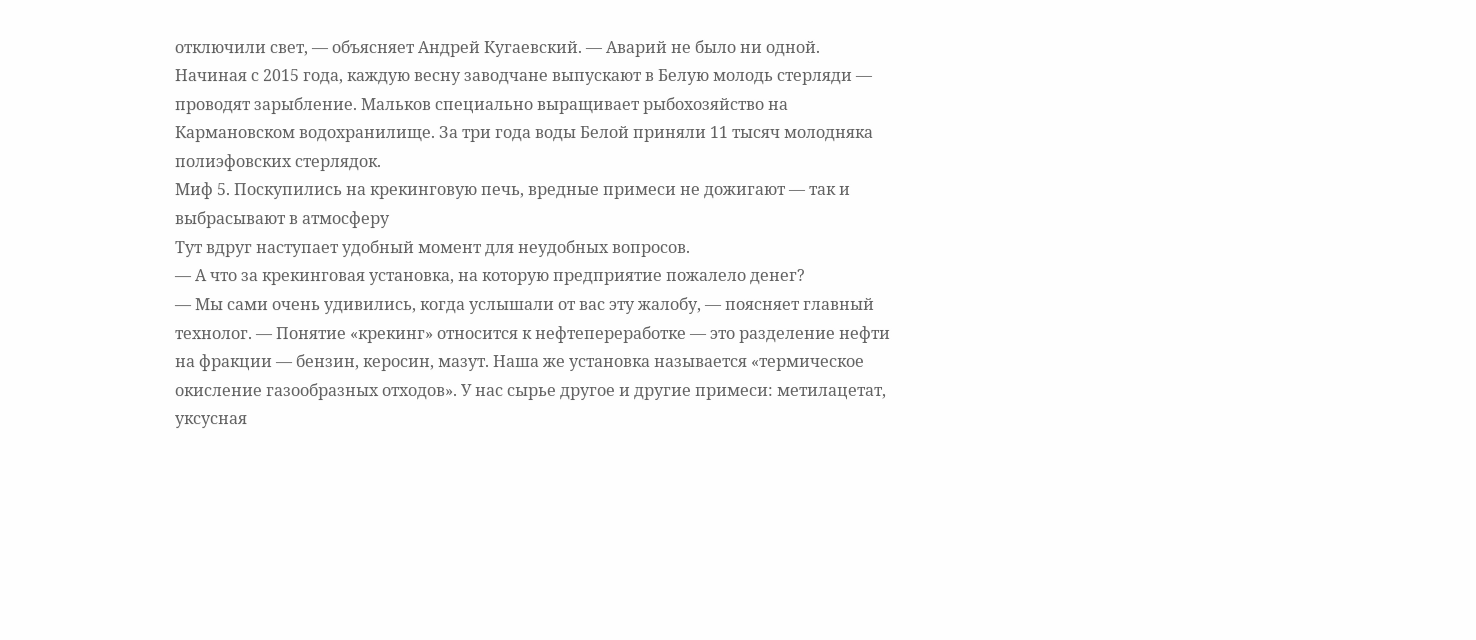отключили свет, — объясняет Андрей Кугаевский. — Аварий не было ни одной.
Начиная с 2015 года, каждую весну заводчане выпускают в Белую молодь стерляди — проводят зарыбление. Мальков специально выращивает рыбохозяйство на Кармановском водохранилище. За три года воды Белой приняли 11 тысяч молодняка полиэфовских стерлядок.
Миф 5. Поскупились на крекинговую печь, вредные примеси не дожигают — так и выбрасывают в атмосферу
Тут вдруг наступает удобный момент для неудобных вопросов.
— А что за крекинговая установка, на которую предприятие пожалело денег?
— Мы сами очень удивились, когда услышали от вас эту жалобу, — поясняет главный технолог. — Понятие «крекинг» относится к нефтепереработке — это разделение нефти на фракции — бензин, керосин, мазут. Наша же установка называется «термическое окисление газообразных отходов». У нас сырье другое и другие примеси: метилацетат, уксусная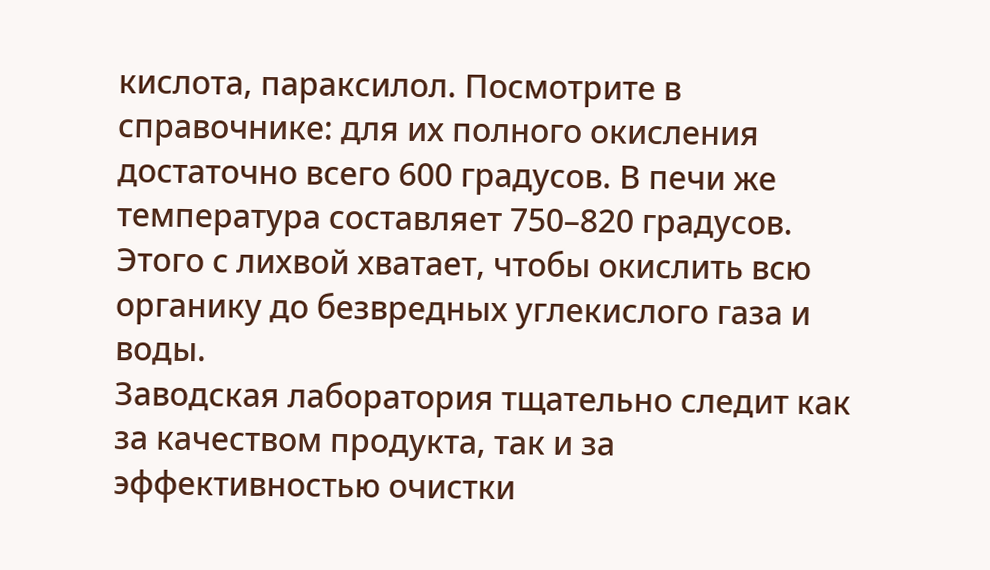кислота, параксилол. Посмотрите в справочнике: для их полного окисления достаточно всего 600 градусов. В печи же температура составляет 750–820 градусов. Этого с лихвой хватает, чтобы окислить всю органику до безвредных углекислого газа и воды.
Заводская лаборатория тщательно следит как за качеством продукта, так и за эффективностью очистки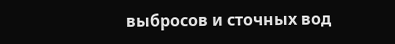выбросов и сточных вод